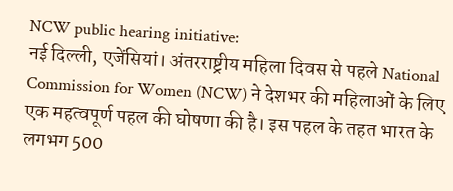NCW public hearing initiative:
नई दिल्ली, एजेंसियां। अंतरराष्ट्रीय महिला दिवस से पहले National Commission for Women (NCW) ने देशभर की महिलाओं के लिए एक महत्वपूर्ण पहल की घोषणा की है। इस पहल के तहत भारत के लगभग 500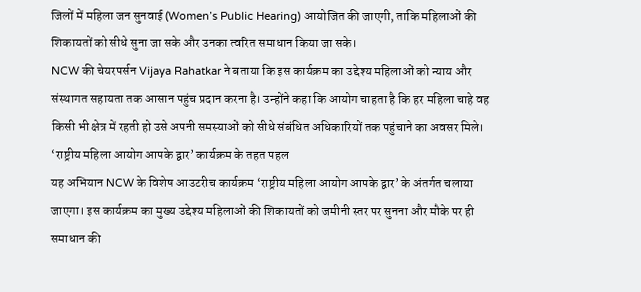जिलों में महिला जन सुनवाई (Women’s Public Hearing) आयोजित की जाएगी, ताकि महिलाओं की शिकायतों को सीधे सुना जा सके और उनका त्वरित समाधान किया जा सके।
NCW की चेयरपर्सन Vijaya Rahatkar ने बताया कि इस कार्यक्रम का उद्देश्य महिलाओं को न्याय और संस्थागत सहायता तक आसान पहुंच प्रदान करना है। उन्होंने कहा कि आयोग चाहता है कि हर महिला चाहे वह किसी भी क्षेत्र में रहती हो उसे अपनी समस्याओं को सीधे संबंधित अधिकारियों तक पहुंचाने का अवसर मिले।
‘राष्ट्रीय महिला आयोग आपके द्वार’ कार्यक्रम के तहत पहल
यह अभियान NCW के विशेष आउटरीच कार्यक्रम ‘राष्ट्रीय महिला आयोग आपके द्वार’ के अंतर्गत चलाया जाएगा। इस कार्यक्रम का मुख्य उद्देश्य महिलाओं की शिकायतों को जमीनी स्तर पर सुनना और मौके पर ही समाधान की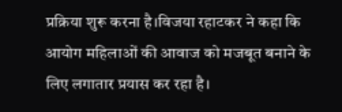प्रक्रिया शुरू करना है।विजया रहाटकर ने कहा कि आयोग महिलाओं की आवाज को मजबूत बनाने के लिए लगातार प्रयास कर रहा है।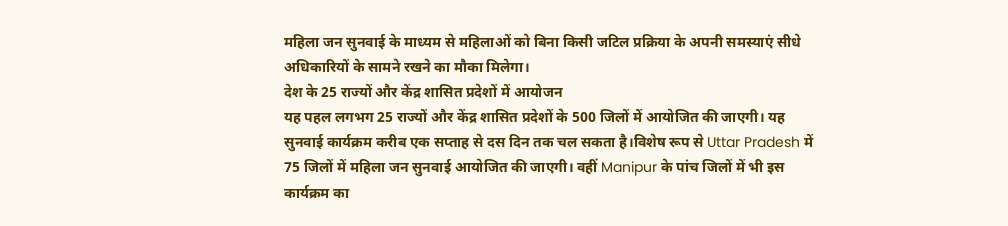महिला जन सुनवाई के माध्यम से महिलाओं को बिना किसी जटिल प्रक्रिया के अपनी समस्याएं सीधे अधिकारियों के सामने रखने का मौका मिलेगा।
देश के 25 राज्यों और केंद्र शासित प्रदेशों में आयोजन
यह पहल लगभग 25 राज्यों और केंद्र शासित प्रदेशों के 500 जिलों में आयोजित की जाएगी। यह सुनवाई कार्यक्रम करीब एक सप्ताह से दस दिन तक चल सकता है।विशेष रूप से Uttar Pradesh में 75 जिलों में महिला जन सुनवाई आयोजित की जाएगी। वहीं Manipur के पांच जिलों में भी इस कार्यक्रम का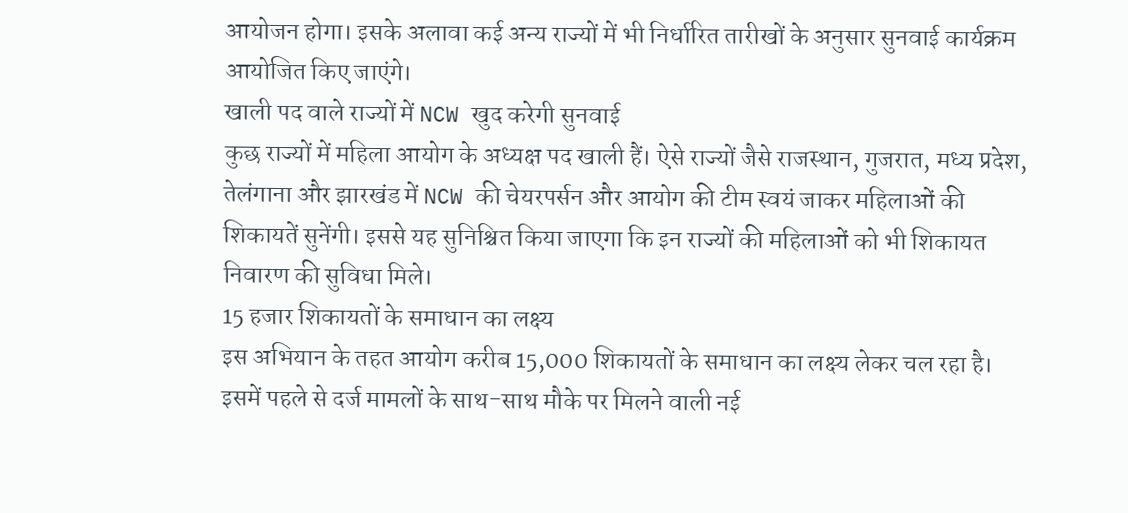आयोजन होगा। इसके अलावा कई अन्य राज्यों में भी निर्धारित तारीखों के अनुसार सुनवाई कार्यक्रम आयोजित किए जाएंगे।
खाली पद वाले राज्यों में NCW खुद करेगी सुनवाई
कुछ राज्यों में महिला आयोग के अध्यक्ष पद खाली हैं। ऐसे राज्यों जैसे राजस्थान, गुजरात, मध्य प्रदेश, तेलंगाना और झारखंड में NCW की चेयरपर्सन और आयोग की टीम स्वयं जाकर महिलाओं की शिकायतें सुनेंगी। इससे यह सुनिश्चित किया जाएगा कि इन राज्यों की महिलाओं को भी शिकायत निवारण की सुविधा मिले।
15 हजार शिकायतों के समाधान का लक्ष्य
इस अभियान के तहत आयोग करीब 15,000 शिकायतों के समाधान का लक्ष्य लेकर चल रहा है। इसमें पहले से दर्ज मामलों के साथ-साथ मौके पर मिलने वाली नई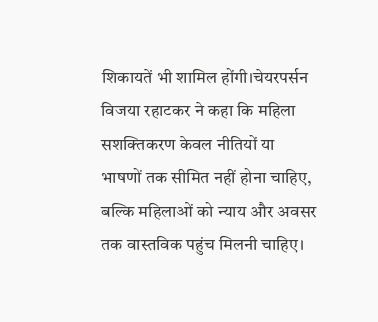शिकायतें भी शामिल होंगी।चेयरपर्सन विजया रहाटकर ने कहा कि महिला सशक्तिकरण केवल नीतियों या भाषणों तक सीमित नहीं होना चाहिए, बल्कि महिलाओं को न्याय और अवसर तक वास्तविक पहुंच मिलनी चाहिए।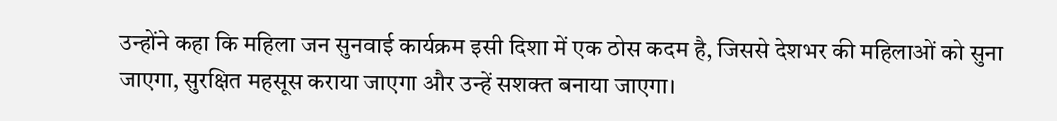उन्होंने कहा कि महिला जन सुनवाई कार्यक्रम इसी दिशा में एक ठोस कदम है, जिससे देशभर की महिलाओं को सुना जाएगा, सुरक्षित महसूस कराया जाएगा और उन्हें सशक्त बनाया जाएगा।